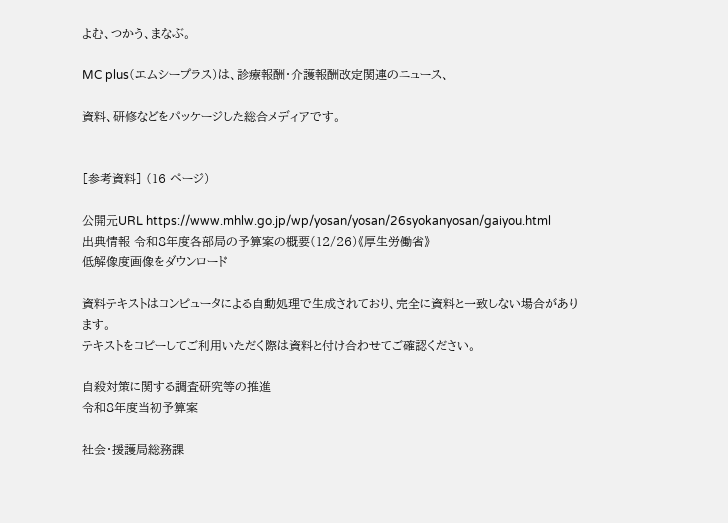よむ、つかう、まなぶ。

MC plus(エムシープラス)は、診療報酬・介護報酬改定関連のニュース、

資料、研修などをパッケージした総合メディアです。


[参考資料] (16 ページ)

公開元URL https://www.mhlw.go.jp/wp/yosan/yosan/26syokanyosan/gaiyou.html
出典情報 令和8年度各部局の予算案の概要(12/26)《厚生労働省》
低解像度画像をダウンロード

資料テキストはコンピュータによる自動処理で生成されており、完全に資料と一致しない場合があります。
テキストをコピーしてご利用いただく際は資料と付け合わせてご確認ください。

自殺対策に関する調査研究等の推進
令和8年度当初予算案

社会・援護局総務課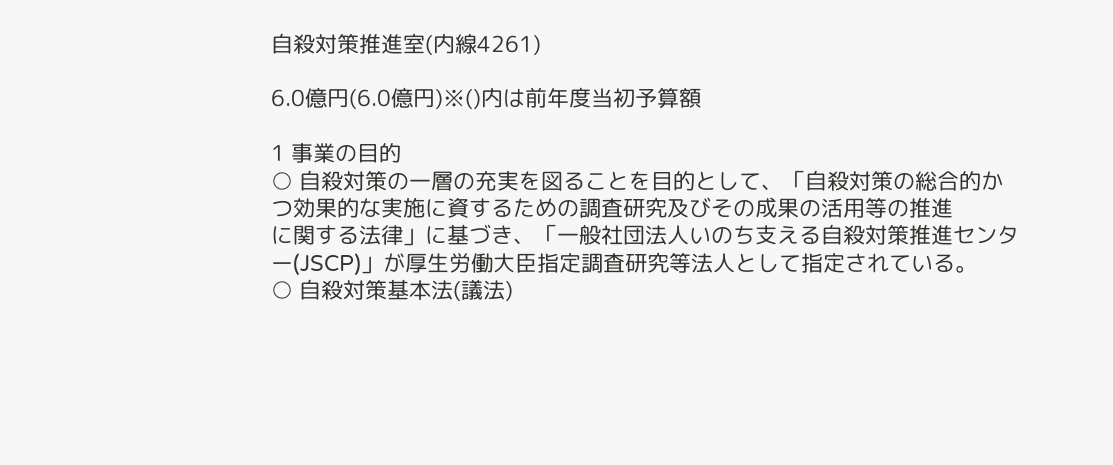自殺対策推進室(内線4261)

6.0億円(6.0億円)※()内は前年度当初予算額

1 事業の目的
○ 自殺対策の一層の充実を図ることを目的として、「自殺対策の総合的かつ効果的な実施に資するための調査研究及びその成果の活用等の推進
に関する法律」に基づき、「一般社団法人いのち支える自殺対策推進センター(JSCP)」が厚生労働大臣指定調査研究等法人として指定されている。
○ 自殺対策基本法(議法)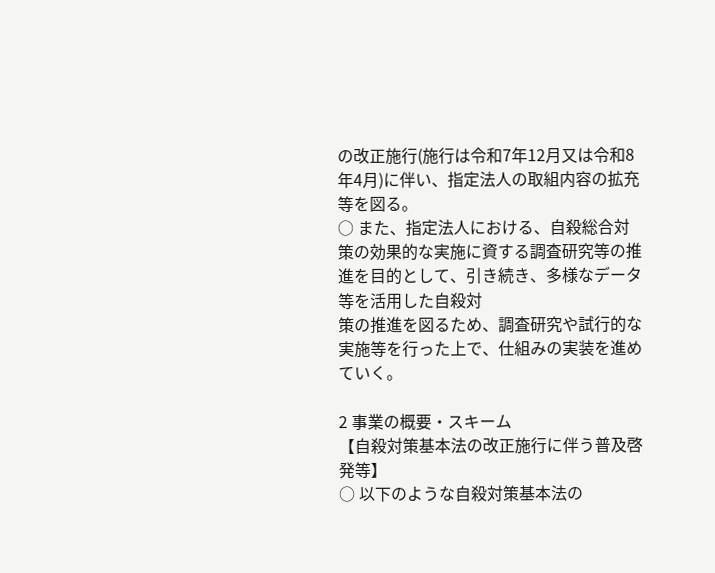の改正施行(施行は令和7年12月又は令和8年4月)に伴い、指定法人の取組内容の拡充等を図る。
○ また、指定法人における、自殺総合対策の効果的な実施に資する調査研究等の推進を目的として、引き続き、多様なデータ等を活用した自殺対
策の推進を図るため、調査研究や試行的な実施等を行った上で、仕組みの実装を進めていく。

2 事業の概要・スキーム
【自殺対策基本法の改正施行に伴う普及啓発等】
○ 以下のような自殺対策基本法の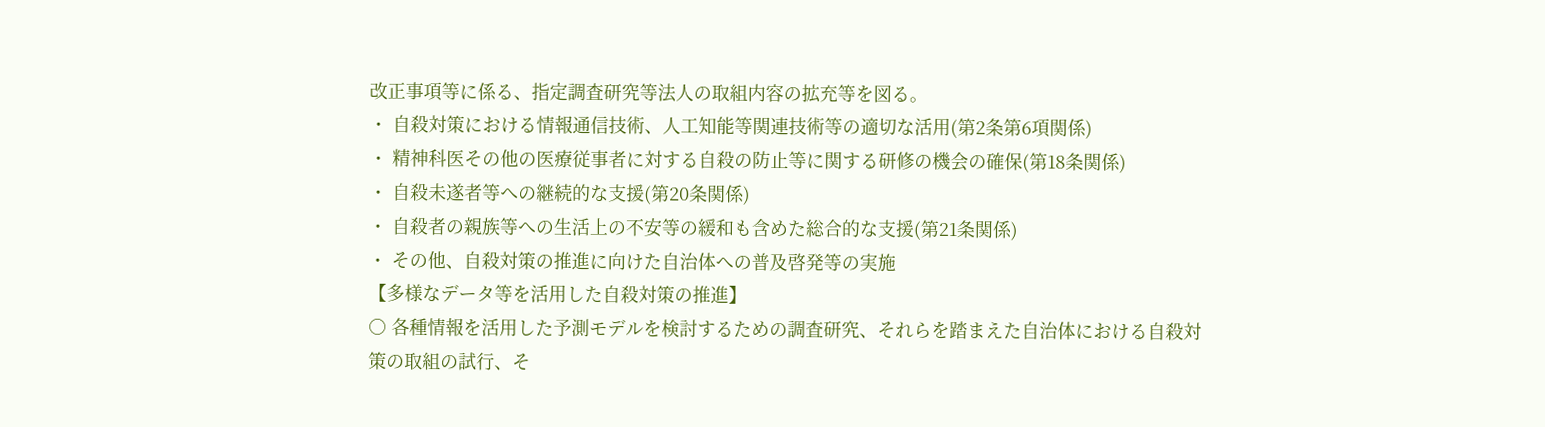改正事項等に係る、指定調査研究等法人の取組内容の拡充等を図る。
・ 自殺対策における情報通信技術、人工知能等関連技術等の適切な活用(第2条第6項関係)
・ 精神科医その他の医療従事者に対する自殺の防止等に関する研修の機会の確保(第18条関係)
・ 自殺未遂者等への継続的な支援(第20条関係)
・ 自殺者の親族等への生活上の不安等の緩和も含めた総合的な支援(第21条関係)
・ その他、自殺対策の推進に向けた自治体への普及啓発等の実施
【多様なデータ等を活用した自殺対策の推進】
○ 各種情報を活用した予測モデルを検討するための調査研究、それらを踏まえた自治体における自殺対策の取組の試行、そ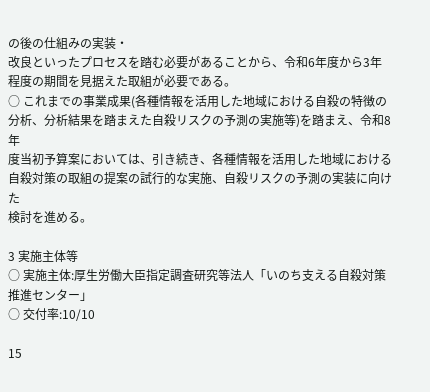の後の仕組みの実装・
改良といったプロセスを踏む必要があることから、令和6年度から3年程度の期間を見据えた取組が必要である。
○ これまでの事業成果(各種情報を活用した地域における自殺の特徴の分析、分析結果を踏まえた自殺リスクの予測の実施等)を踏まえ、令和8年
度当初予算案においては、引き続き、各種情報を活用した地域における自殺対策の取組の提案の試行的な実施、自殺リスクの予測の実装に向けた
検討を進める。

3 実施主体等
○ 実施主体:厚生労働大臣指定調査研究等法人「いのち支える自殺対策推進センター」
○ 交付率:10/10

15